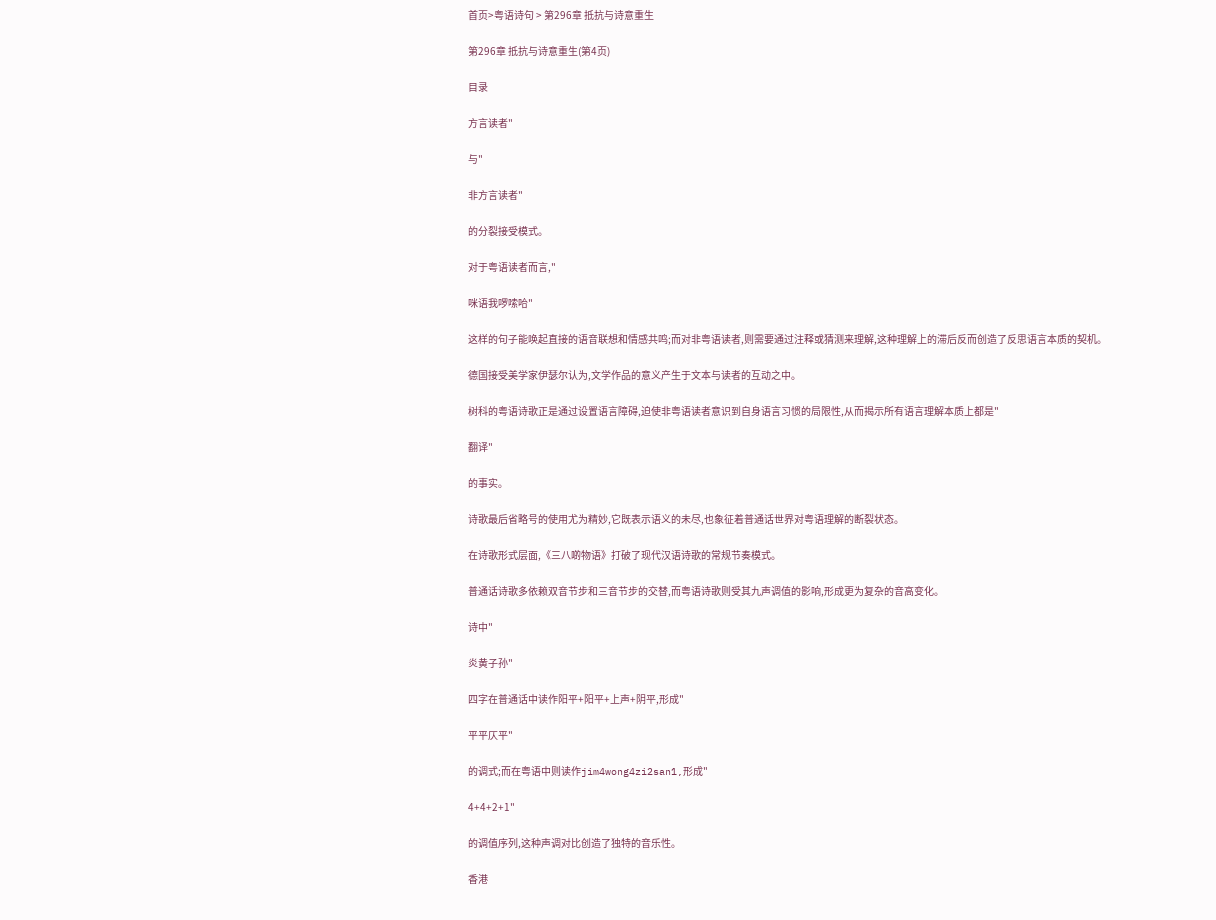首页>粤语诗句 > 第296章 抵抗与诗意重生

第296章 抵抗与诗意重生(第4页)

目录

方言读者"

与"

非方言读者"

的分裂接受模式。

对于粤语读者而言,"

咪语我啰嗦哈"

这样的句子能唤起直接的语音联想和情感共鸣;而对非粤语读者,则需要通过注释或猜测来理解,这种理解上的滞后反而创造了反思语言本质的契机。

德国接受美学家伊瑟尔认为,文学作品的意义产生于文本与读者的互动之中。

树科的粤语诗歌正是通过设置语言障碍,迫使非粤语读者意识到自身语言习惯的局限性,从而揭示所有语言理解本质上都是"

翻译"

的事实。

诗歌最后省略号的使用尤为精妙,它既表示语义的未尽,也象征着普通话世界对粤语理解的断裂状态。

在诗歌形式层面,《三八啲物语》打破了现代汉语诗歌的常规节奏模式。

普通话诗歌多依赖双音节步和三音节步的交替,而粤语诗歌则受其九声调值的影响,形成更为复杂的音高变化。

诗中"

炎黄子孙"

四字在普通话中读作阳平+阳平+上声+阴平,形成"

平平仄平"

的调式;而在粤语中则读作jim4wong4zi2san1,形成"

4+4+2+1"

的调值序列,这种声调对比创造了独特的音乐性。

香港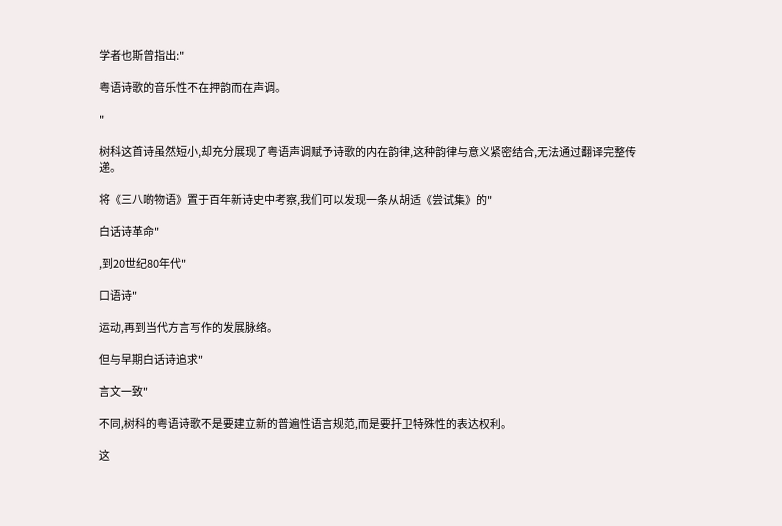学者也斯曾指出:"

粤语诗歌的音乐性不在押韵而在声调。

"

树科这首诗虽然短小,却充分展现了粤语声调赋予诗歌的内在韵律,这种韵律与意义紧密结合,无法通过翻译完整传递。

将《三八啲物语》置于百年新诗史中考察,我们可以发现一条从胡适《尝试集》的"

白话诗革命"

,到20世纪80年代"

口语诗"

运动,再到当代方言写作的发展脉络。

但与早期白话诗追求"

言文一致"

不同,树科的粤语诗歌不是要建立新的普遍性语言规范,而是要扞卫特殊性的表达权利。

这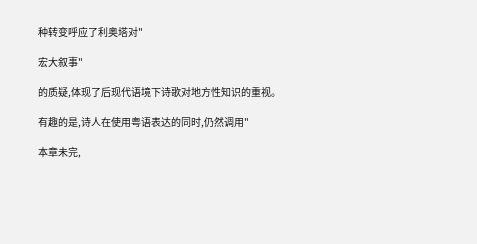种转变呼应了利奥塔对"

宏大叙事"

的质疑,体现了后现代语境下诗歌对地方性知识的重视。

有趣的是,诗人在使用粤语表达的同时,仍然调用"

本章未完,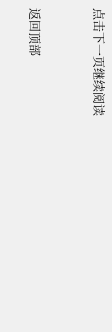点击下一页继续阅读



返回顶部